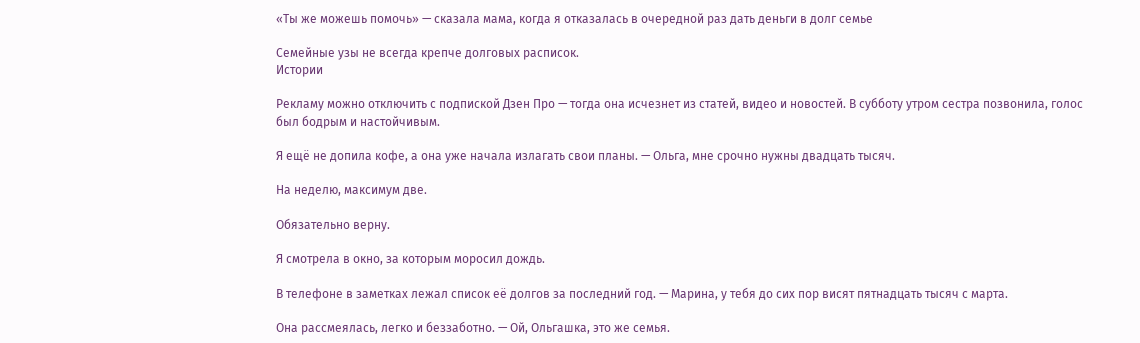«Ты же можешь помочь» — сказала мама, когда я отказалась в очередной раз дать деньги в долг семье

Семейные узы не всегда крепче долговых расписок.
Истории

Рекламу можно отключить с подпиской Дзен Про — тогда она исчезнет из статей, видео и новостей. В субботу утром сестра позвонила, голос был бодрым и настойчивым.

Я ещё не допила кофе, а она уже начала излагать свои планы. — Ольга, мне срочно нужны двадцать тысяч.

На неделю, максимум две.

Обязательно верну.

Я смотрела в окно, за которым моросил дождь.

В телефоне в заметках лежал список её долгов за последний год. — Марина, у тебя до сих пор висят пятнадцать тысяч с марта.

Она рассмеялась, легко и беззаботно. — Ой, Ольгашка, это же семья.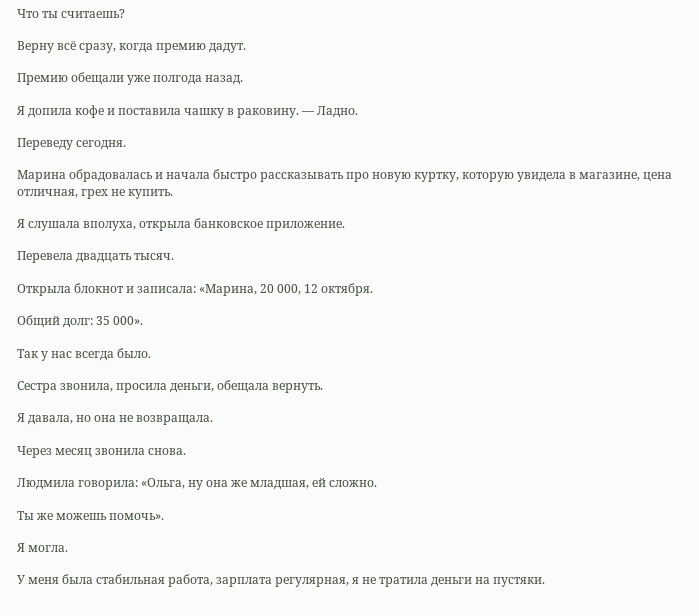Что ты считаешь?

Верну всё сразу, когда премию дадут.

Премию обещали уже полгода назад.

Я допила кофе и поставила чашку в раковину. — Ладно.

Переведу сегодня.

Марина обрадовалась и начала быстро рассказывать про новую куртку, которую увидела в магазине, цена отличная, грех не купить.

Я слушала вполуха, открыла банковское приложение.

Перевела двадцать тысяч.

Открыла блокнот и записала: «Марина, 20 000, 12 октября.

Общий долг: 35 000».

Так у нас всегда было.

Сестра звонила, просила деньги, обещала вернуть.

Я давала, но она не возвращала.

Через месяц звонила снова.

Людмила говорила: «Ольга, ну она же младшая, ей сложно.

Ты же можешь помочь».

Я могла.

У меня была стабильная работа, зарплата регулярная, я не тратила деньги на пустяки.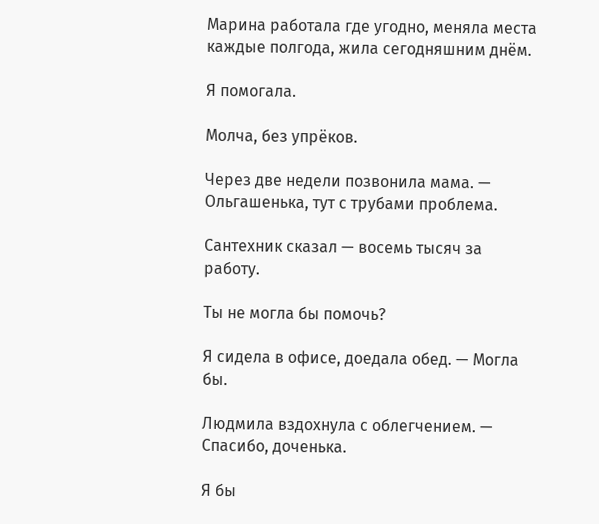Марина работала где угодно, меняла места каждые полгода, жила сегодняшним днём.

Я помогала.

Молча, без упрёков.

Через две недели позвонила мама. — Ольгашенька, тут с трубами проблема.

Сантехник сказал — восемь тысяч за работу.

Ты не могла бы помочь?

Я сидела в офисе, доедала обед. — Могла бы.

Людмила вздохнула с облегчением. — Спасибо, доченька.

Я бы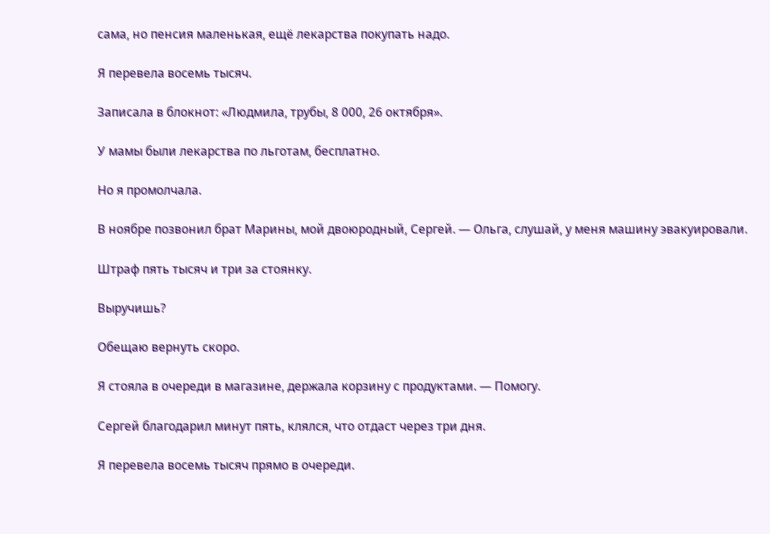сама, но пенсия маленькая, ещё лекарства покупать надо.

Я перевела восемь тысяч.

Записала в блокнот: «Людмила, трубы, 8 000, 26 октября».

У мамы были лекарства по льготам, бесплатно.

Но я промолчала.

В ноябре позвонил брат Марины, мой двоюродный, Сергей. — Ольга, слушай, у меня машину эвакуировали.

Штраф пять тысяч и три за стоянку.

Выручишь?

Обещаю вернуть скоро.

Я стояла в очереди в магазине, держала корзину с продуктами. — Помогу.

Сергей благодарил минут пять, клялся, что отдаст через три дня.

Я перевела восемь тысяч прямо в очереди.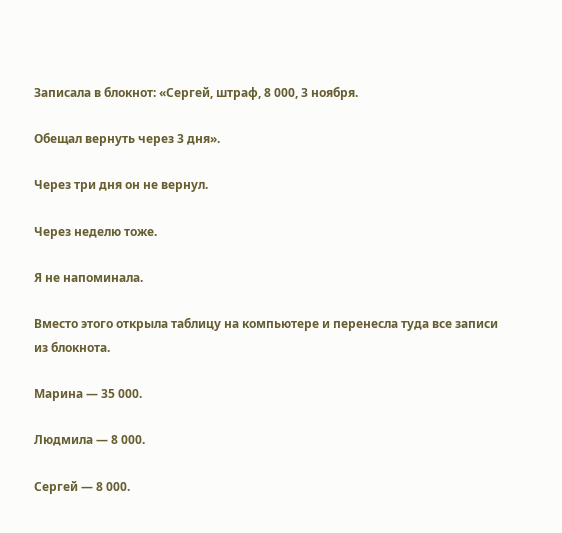Записала в блокнот: «Сергей, штраф, 8 000, 3 ноября.

Обещал вернуть через 3 дня».

Через три дня он не вернул.

Через неделю тоже.

Я не напоминала.

Вместо этого открыла таблицу на компьютере и перенесла туда все записи из блокнота.

Марина — 35 000.

Людмила — 8 000.

Сергей — 8 000.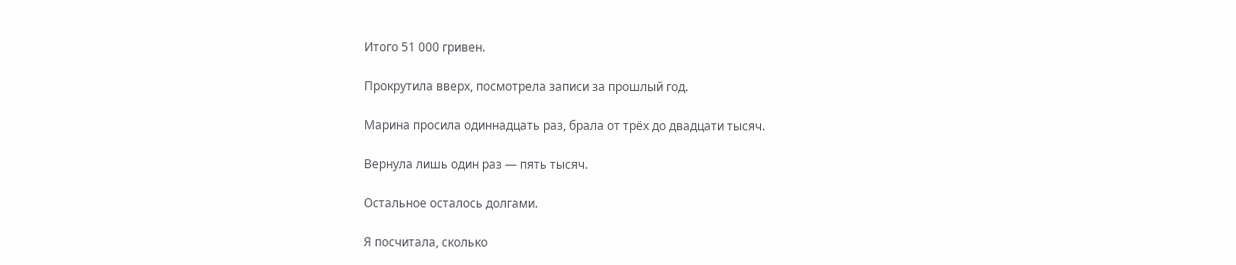Итого 51 000 гривен.

Прокрутила вверх, посмотрела записи за прошлый год.

Марина просила одиннадцать раз, брала от трёх до двадцати тысяч.

Вернула лишь один раз — пять тысяч.

Остальное осталось долгами.

Я посчитала, сколько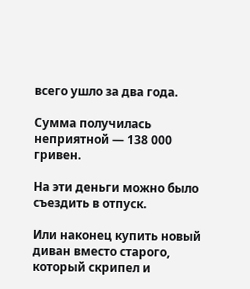всего ушло за два года.

Сумма получилась неприятной — 138 000 гривен.

На эти деньги можно было съездить в отпуск.

Или наконец купить новый диван вместо старого, который скрипел и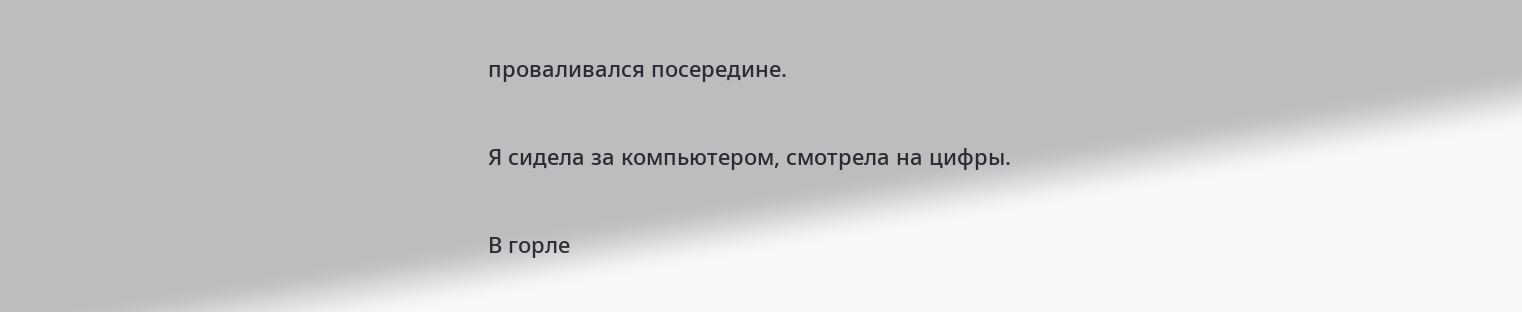проваливался посередине.

Я сидела за компьютером, смотрела на цифры.

В горле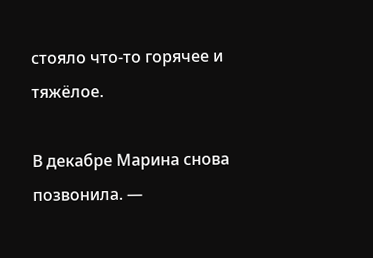стояло что-то горячее и тяжёлое.

В декабре Марина снова позвонила. —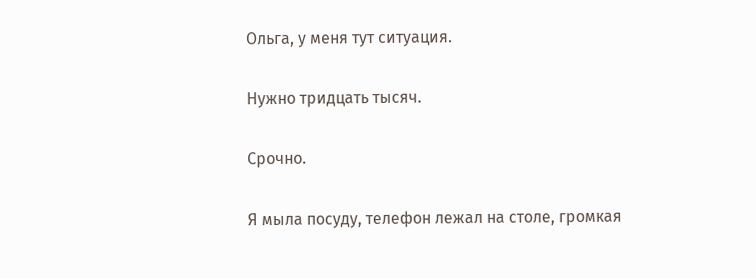Ольга, у меня тут ситуация.

Нужно тридцать тысяч.

Срочно.

Я мыла посуду, телефон лежал на столе, громкая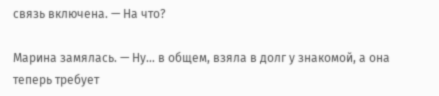связь включена. — На что?

Марина замялась. — Ну… в общем, взяла в долг у знакомой, а она теперь требует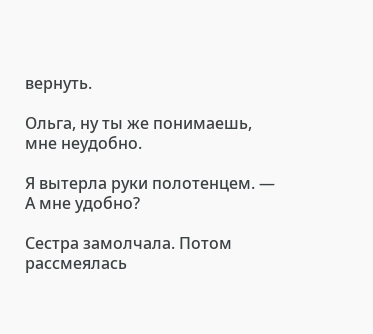вернуть.

Ольга, ну ты же понимаешь, мне неудобно.

Я вытерла руки полотенцем. — А мне удобно?

Сестра замолчала. Потом рассмеялась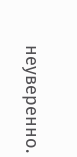неуверенно.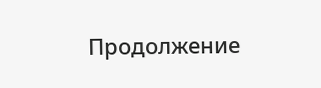Продолжение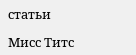статьи

Мисс Титс